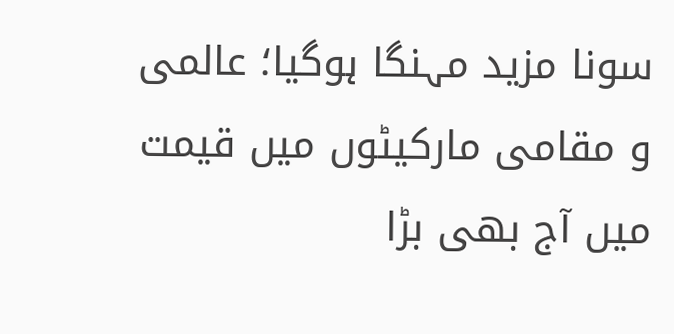سونا مزید مہنگا ہوگیا؛ عالمی و مقامی مارکیٹوں میں قیمت میں آج بھی بڑا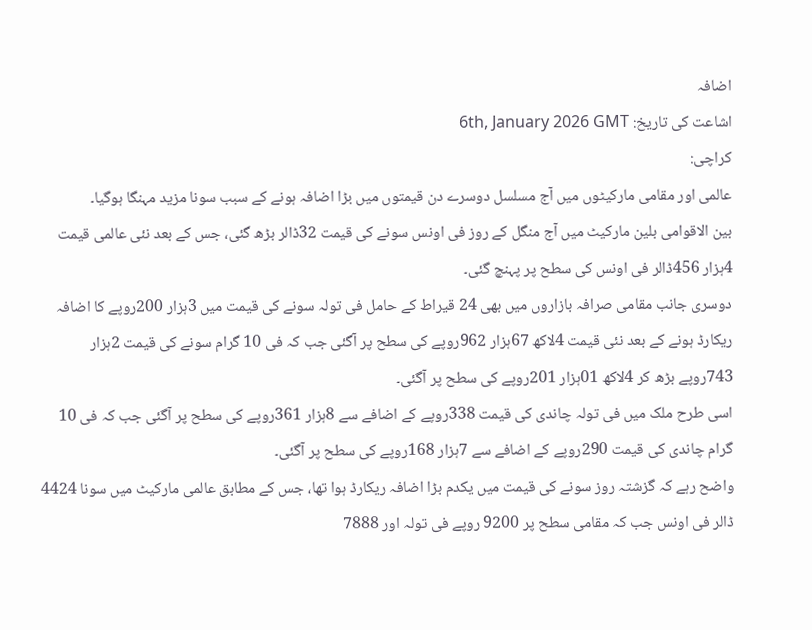اضافہ
اشاعت کی تاریخ: 6th, January 2026 GMT
کراچی:
عالمی اور مقامی مارکیٹوں میں آج مسلسل دوسرے دن قیمتوں میں بڑا اضافہ ہونے کے سبب سونا مزید مہنگا ہوگیا۔
بین الاقوامی بلین مارکیٹ میں آج منگل کے روز فی اونس سونے کی قیمت 32ڈالر بڑھ گئی، جس کے بعد نئی عالمی قیمت 4ہزار 456ڈالر فی اونس کی سطح پر پہنچ گئی۔
دوسری جانب مقامی صرافہ بازاروں میں بھی 24 قیراط کے حامل فی تولہ سونے کی قیمت میں 3ہزار 200روپے کا اضافہ ریکارڈ ہونے کے بعد نئی قیمت 4لاکھ 67ہزار 962روپے کی سطح پر آگئی جب کہ فی 10 گرام سونے کی قیمت 2ہزار 743روپے بڑھ کر 4لاکھ 01ہزار 201روپے کی سطح پر آگئی۔
اسی طرح ملک میں فی تولہ چاندی کی قیمت 338روپے کے اضافے سے 8ہزار 361روپے کی سطح پر آگئی جب کہ فی 10 گرام چاندی کی قیمت 290روپے کے اضافے سے 7ہزار 168روپے کی سطح پر آگئی۔
واضح رہے کہ گزشتہ روز سونے کی قیمت میں یکدم بڑا اضافہ ریکارڈ ہوا تھا، جس کے مطابق عالمی مارکیٹ میں سونا 4424 ڈالر فی اونس جب کہ مقامی سطح پر 9200 روپے فی تولہ اور 7888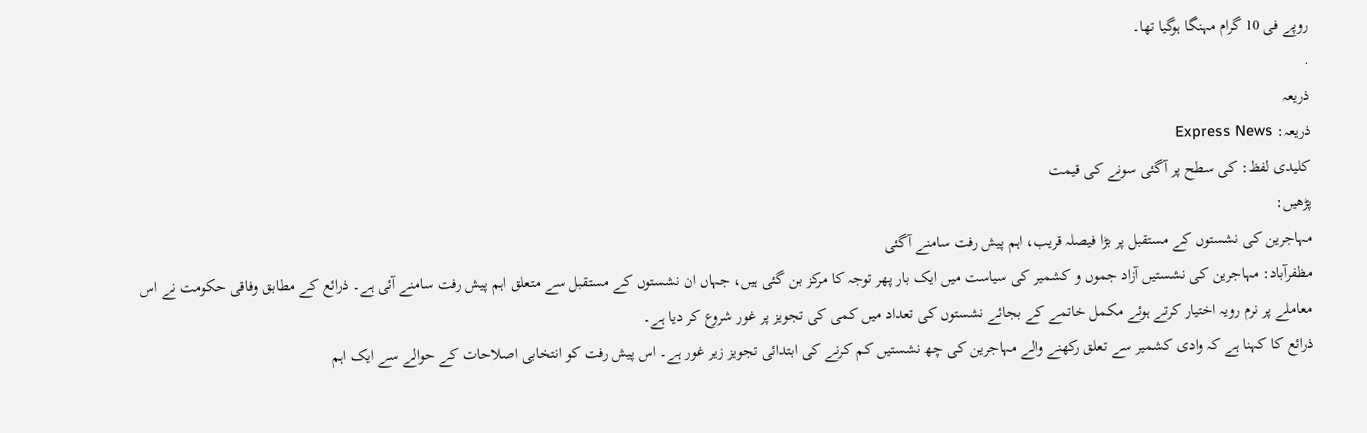روپے فی 10 گرام مہنگا ہوگیا تھا۔
.
ذریعہ
ذریعہ: Express News
کلیدی لفظ: کی سطح پر آگئی سونے کی قیمت
پڑھیں:
مہاجرین کی نشستوں کے مستقبل پر بڑا فیصلہ قریب، اہم پیش رفت سامنے آگئی
مظفرآباد: مہاجرین کی نشستیں آزاد جموں و کشمیر کی سیاست میں ایک بار پھر توجہ کا مرکز بن گئی ہیں، جہاں ان نشستوں کے مستقبل سے متعلق اہم پیش رفت سامنے آئی ہے۔ ذرائع کے مطابق وفاقی حکومت نے اس معاملے پر نرم رویہ اختیار کرتے ہوئے مکمل خاتمے کے بجائے نشستوں کی تعداد میں کمی کی تجویز پر غور شروع کر دیا ہے۔
ذرائع کا کہنا ہے کہ وادی کشمیر سے تعلق رکھنے والے مہاجرین کی چھ نشستیں کم کرنے کی ابتدائی تجویز زیر غور ہے۔ اس پیش رفت کو انتخابی اصلاحات کے حوالے سے ایک اہم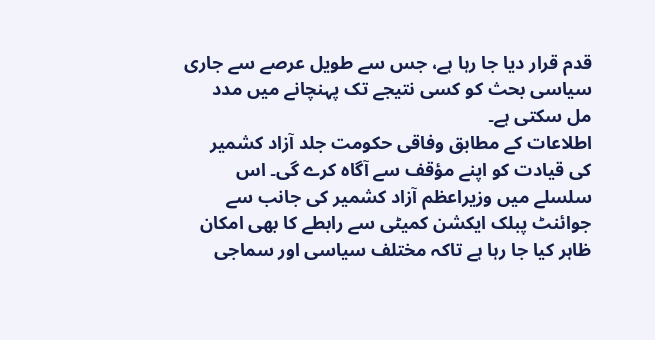قدم قرار دیا جا رہا ہے، جس سے طویل عرصے سے جاری سیاسی بحث کو کسی نتیجے تک پہنچانے میں مدد مل سکتی ہے۔
اطلاعات کے مطابق وفاقی حکومت جلد آزاد کشمیر کی قیادت کو اپنے مؤقف سے آگاہ کرے گی۔ اس سلسلے میں وزیراعظم آزاد کشمیر کی جانب سے جوائنٹ پبلک ایکشن کمیٹی سے رابطے کا بھی امکان ظاہر کیا جا رہا ہے تاکہ مختلف سیاسی اور سماجی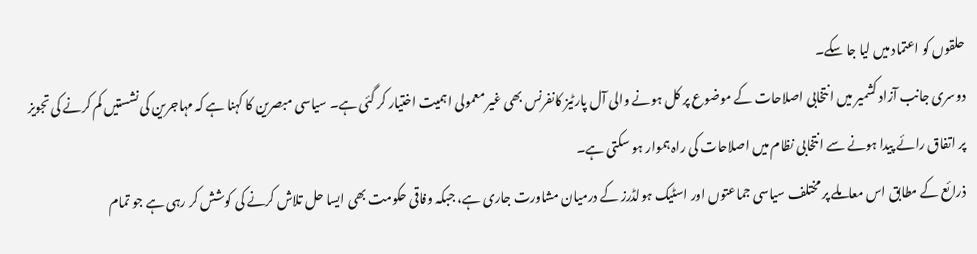حلقوں کو اعتماد میں لیا جا سکے۔
دوسری جانب آزاد کشمیر میں انتخابی اصلاحات کے موضوع پر کل ہونے والی آل پارٹیز کانفرنس بھی غیر معمولی اہمیت اختیار کر گئی ہے۔ سیاسی مبصرین کا کہنا ہے کہ مہاجرین کی نشستیں کم کرنے کی تجویز پر اتفاق رائے پیدا ہونے سے انتخابی نظام میں اصلاحات کی راہ ہموار ہو سکتی ہے۔
ذرائع کے مطابق اس معاملے پر مختلف سیاسی جماعتوں اور اسٹیک ہولڈرز کے درمیان مشاورت جاری ہے، جبکہ وفاقی حکومت بھی ایسا حل تلاش کرنے کی کوشش کر رہی ہے جو تمام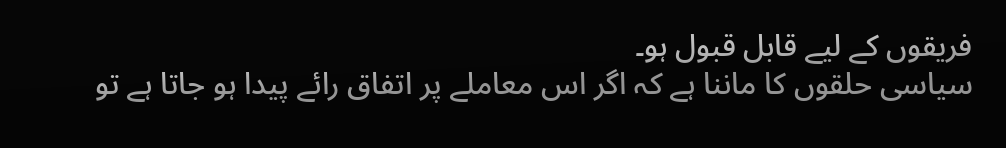فریقوں کے لیے قابل قبول ہو۔
سیاسی حلقوں کا ماننا ہے کہ اگر اس معاملے پر اتفاق رائے پیدا ہو جاتا ہے تو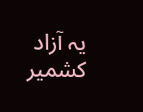یہ آزاد کشمیر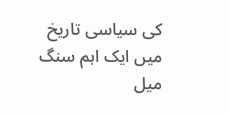کی سیاسی تاریخ میں ایک اہم سنگ میل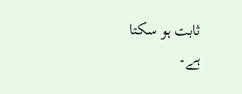ثابت ہو سکتا ہے۔